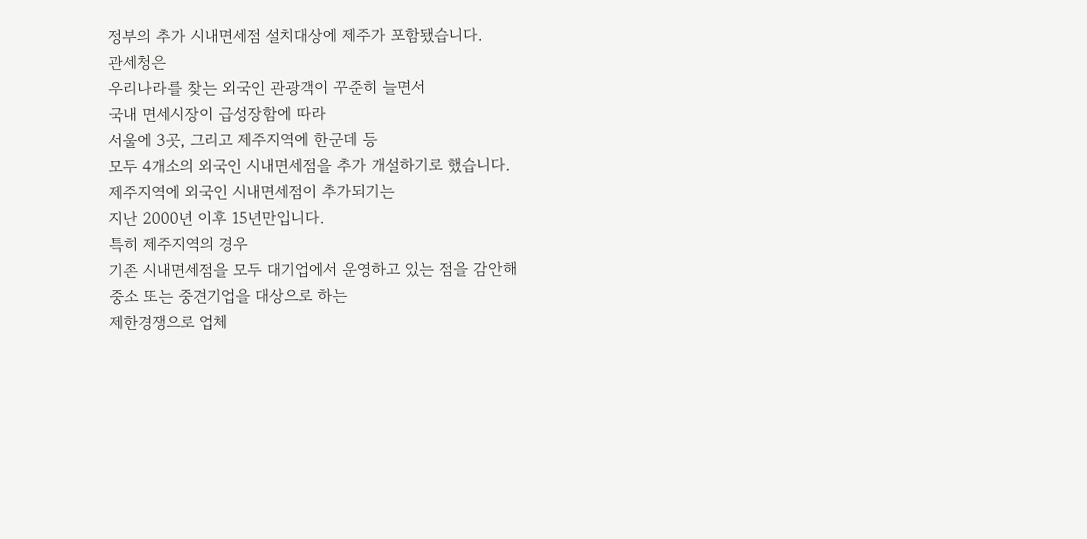정부의 추가 시내면세점 설치대상에 제주가 포함됐습니다.
관세청은
우리나라를 찾는 외국인 관광객이 꾸준히 늘면서
국내 면세시장이 급성장함에 따라
서울에 3곳, 그리고 제주지역에 한군데 등
모두 4개소의 외국인 시내면세점을 추가 개설하기로 했습니다.
제주지역에 외국인 시내면세점이 추가되기는
지난 2000년 이후 15년만입니다.
특히 제주지역의 경우
기존 시내면세점을 모두 대기업에서 운영하고 있는 점을 감안해
중소 또는 중견기업을 대상으로 하는
제한경쟁으로 업체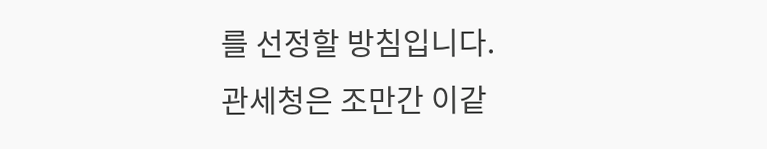를 선정할 방침입니다.
관세청은 조만간 이같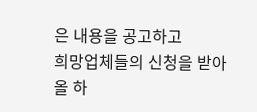은 내용을 공고하고
희망업체들의 신청을 받아
올 하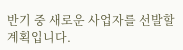반기 중 새로운 사업자를 선발할 계획입니다.